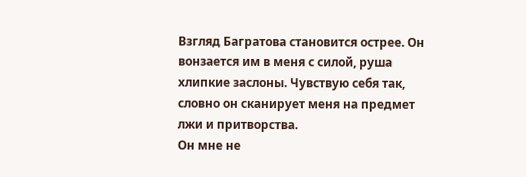Взгляд Багратова становится острее. Он вонзается им в меня с силой, руша хлипкие заслоны. Чувствую себя так, словно он сканирует меня на предмет лжи и притворства.
Он мне не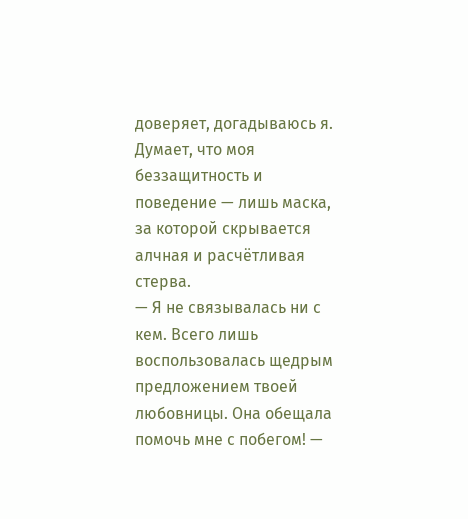доверяет, догадываюсь я. Думает, что моя беззащитность и поведение — лишь маска, за которой скрывается алчная и расчётливая стерва.
— Я не связывалась ни с кем. Всего лишь воспользовалась щедрым предложением твоей любовницы. Она обещала помочь мне с побегом! —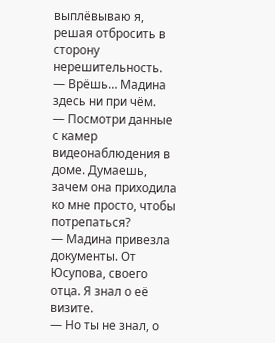выплёвываю я, решая отбросить в сторону нерешительность.
— Врёшь… Мадина здесь ни при чём.
— Посмотри данные с камер видеонаблюдения в доме. Думаешь, зачем она приходила ко мне просто, чтобы потрепаться?
— Мадина привезла документы. От Юсупова, своего отца. Я знал о её визите.
— Но ты не знал, о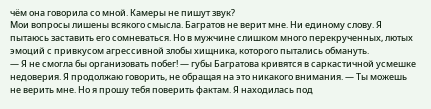чём она говорила со мной. Камеры не пишут звук?
Мои вопросы лишены всякого смысла. Багратов не верит мне. Ни единому слову. Я пытаюсь заставить его сомневаться. Но в мужчине слишком много перекрученных, лютых эмоций с привкусом агрессивной злобы хищника, которого пытались обмануть.
— Я не смогла бы организовать побег! — губы Багратова кривятся в саркастичной усмешке недоверия. Я продолжаю говорить, не обращая на это никакого внимания. — Ты можешь не верить мне. Но я прошу тебя поверить фактам. Я находилась под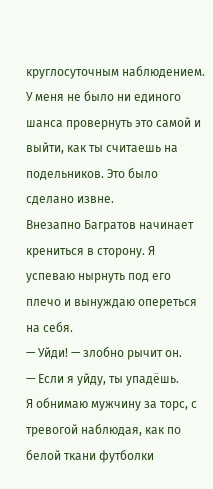круглосуточным наблюдением. У меня не было ни единого шанса провернуть это самой и выйти, как ты считаешь на подельников. Это было сделано извне.
Внезапно Багратов начинает крениться в сторону. Я успеваю нырнуть под его плечо и вынуждаю опереться на себя.
— Уйди! — злобно рычит он.
— Если я уйду, ты упадёшь.
Я обнимаю мужчину за торс, с тревогой наблюдая, как по белой ткани футболки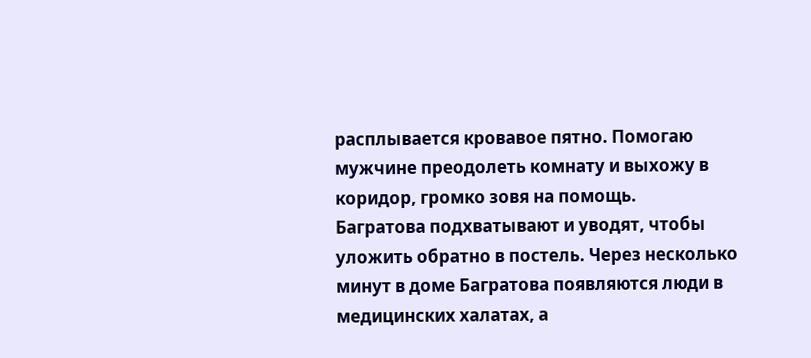расплывается кровавое пятно. Помогаю мужчине преодолеть комнату и выхожу в коридор, громко зовя на помощь.
Багратова подхватывают и уводят, чтобы уложить обратно в постель. Через несколько минут в доме Багратова появляются люди в медицинских халатах, а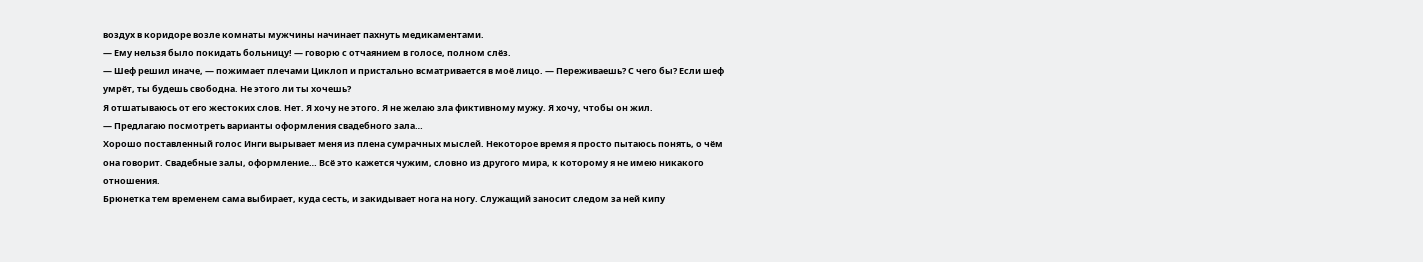воздух в коридоре возле комнаты мужчины начинает пахнуть медикаментами.
— Ему нельзя было покидать больницу! — говорю с отчаянием в голосе, полном слёз.
— Шеф решил иначе, — пожимает плечами Циклоп и пристально всматривается в моё лицо. — Переживаешь? С чего бы? Если шеф умрёт, ты будешь свободна. Не этого ли ты хочешь?
Я отшатываюсь от его жестоких слов. Нет. Я хочу не этого. Я не желаю зла фиктивному мужу. Я хочу, чтобы он жил.
— Предлагаю посмотреть варианты оформления свадебного зала…
Хорошо поставленный голос Инги вырывает меня из плена сумрачных мыслей. Некоторое время я просто пытаюсь понять, о чём она говорит. Свадебные залы, оформление… Всё это кажется чужим, словно из другого мира, к которому я не имею никакого отношения.
Брюнетка тем временем сама выбирает, куда сесть, и закидывает нога на ногу. Служащий заносит следом за ней кипу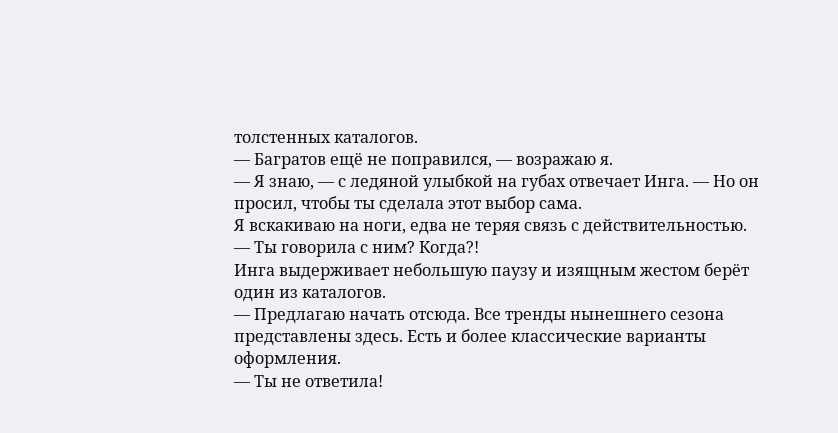толстенных каталогов.
— Багратов ещё не поправился, — возражаю я.
— Я знаю, — с ледяной улыбкой на губах отвечает Инга. — Но он просил, чтобы ты сделала этот выбор сама.
Я вскакиваю на ноги, едва не теряя связь с действительностью.
— Ты говорила с ним? Когда?!
Инга выдерживает небольшую паузу и изящным жестом берёт один из каталогов.
— Предлагаю начать отсюда. Все тренды нынешнего сезона представлены здесь. Есть и более классические варианты оформления.
— Ты не ответила!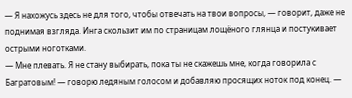— Я нахожусь здесь не для того, чтобы отвечать на твои вопросы, — говорит, даже не поднимая взгляда. Инга скользит им по страницам лощёного глянца и постукивает острыми ноготками.
— Мне плевать. Я не стану выбирать, пока ты не скажешь мне, когда говорила с Багратовым! — говорю ледяным голосом и добавляю просящих ноток под конец. —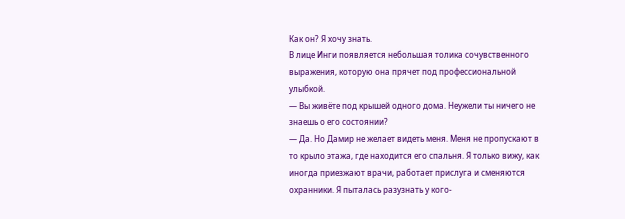Как он? Я хочу знать.
В лице Инги появляется небольшая толика сочувственного выражения, которую она прячет под профессиональной улыбкой.
— Вы живёте под крышей одного дома. Неужели ты ничего не знаешь о его состоянии?
— Да. Но Дамир не желает видеть меня. Меня не пропускают в то крыло этажа, где находится его спальня. Я только вижу, как иногда приезжают врачи, работает прислуга и сменяются охранники. Я пыталась разузнать у кого-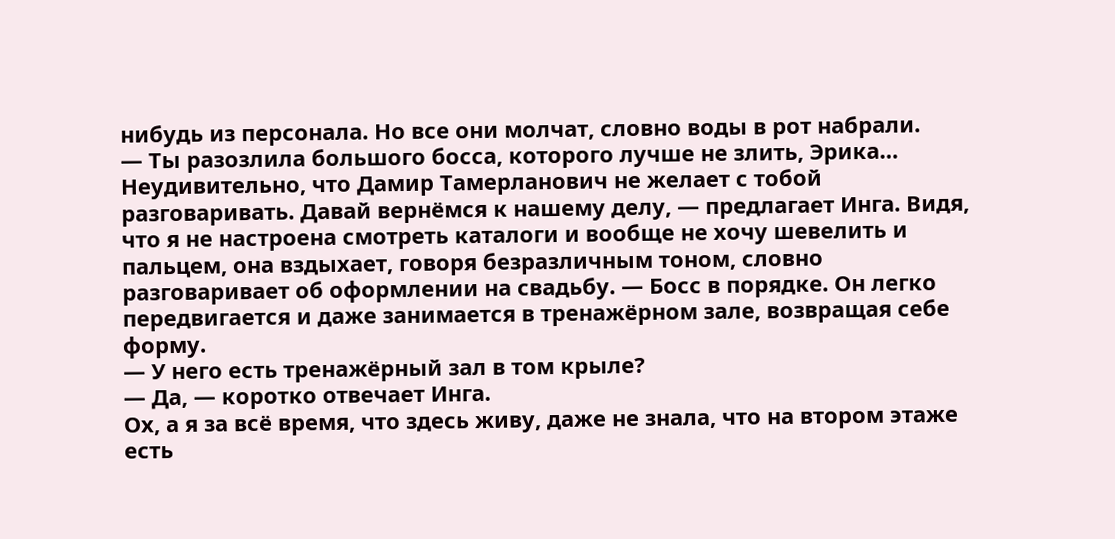нибудь из персонала. Но все они молчат, словно воды в рот набрали.
— Ты разозлила большого босса, которого лучше не злить, Эрика… Неудивительно, что Дамир Тамерланович не желает с тобой разговаривать. Давай вернёмся к нашему делу, — предлагает Инга. Видя, что я не настроена смотреть каталоги и вообще не хочу шевелить и пальцем, она вздыхает, говоря безразличным тоном, словно разговаривает об оформлении на свадьбу. — Босс в порядке. Он легко передвигается и даже занимается в тренажёрном зале, возвращая себе форму.
— У него есть тренажёрный зал в том крыле?
— Да, — коротко отвечает Инга.
Ох, а я за всё время, что здесь живу, даже не знала, что на втором этаже есть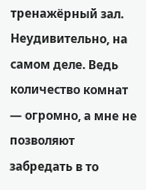тренажёрный зал. Неудивительно, на самом деле. Ведь количество комнат — огромно, а мне не позволяют забредать в то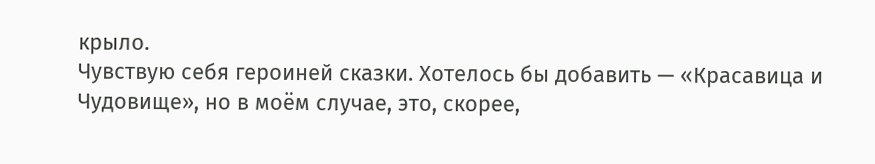крыло.
Чувствую себя героиней сказки. Хотелось бы добавить — «Красавица и Чудовище», но в моём случае, это, скорее,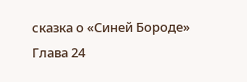сказка о «Синей Бороде»
Глава 24